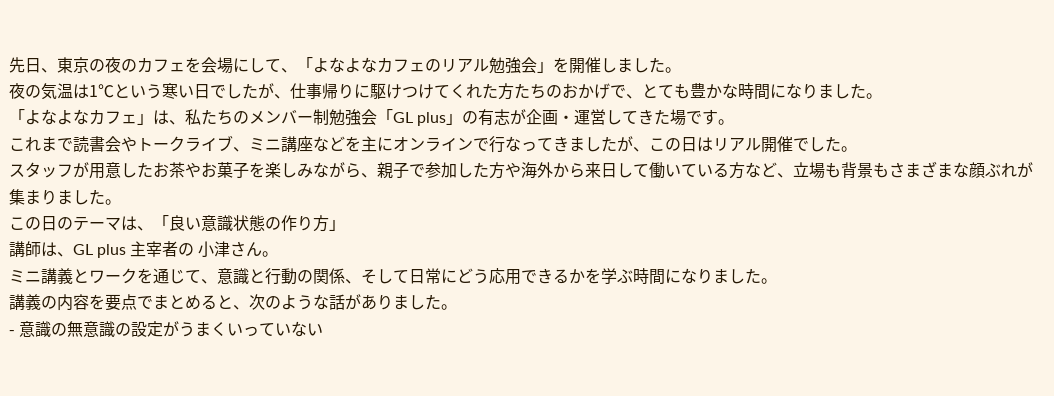先日、東京の夜のカフェを会場にして、「よなよなカフェのリアル勉強会」を開催しました。
夜の気温は1℃という寒い日でしたが、仕事帰りに駆けつけてくれた方たちのおかげで、とても豊かな時間になりました。
「よなよなカフェ」は、私たちのメンバー制勉強会「GL plus」の有志が企画・運営してきた場です。
これまで読書会やトークライブ、ミニ講座などを主にオンラインで行なってきましたが、この日はリアル開催でした。
スタッフが用意したお茶やお菓子を楽しみながら、親子で参加した方や海外から来日して働いている方など、立場も背景もさまざまな顔ぶれが集まりました。
この日のテーマは、「良い意識状態の作り方」
講師は、GL plus 主宰者の 小津さん。
ミニ講義とワークを通じて、意識と行動の関係、そして日常にどう応用できるかを学ぶ時間になりました。
講義の内容を要点でまとめると、次のような話がありました。
- 意識の無意識の設定がうまくいっていない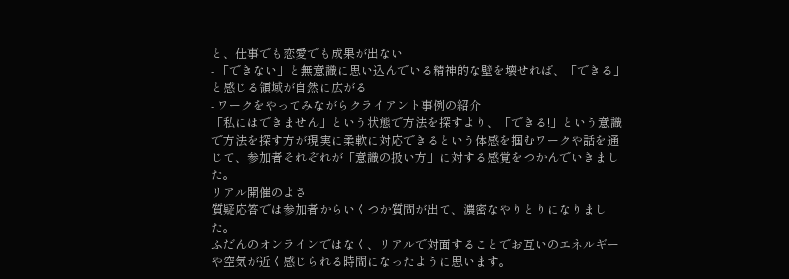と、仕事でも恋愛でも成果が出ない
- 「できない」と無意識に思い込んでいる精神的な壁を壊せれば、「できる」と感じる領域が自然に広がる
- ワークをやってみながらクライアント事例の紹介
「私にはできません」という状態で方法を探すより、「できる!」という意識で方法を探す方が現実に柔軟に対応できるという体感を掴むワークや話を通じて、参加者それぞれが「意識の扱い方」に対する感覚をつかんでいきました。
リアル開催のよさ
質疑応答では参加者からいくつか質問が出て、濃密なやりとりになりました。
ふだんのオンラインではなく、リアルで対面することでお互いのエネルギーや空気が近く感じられる時間になったように思います。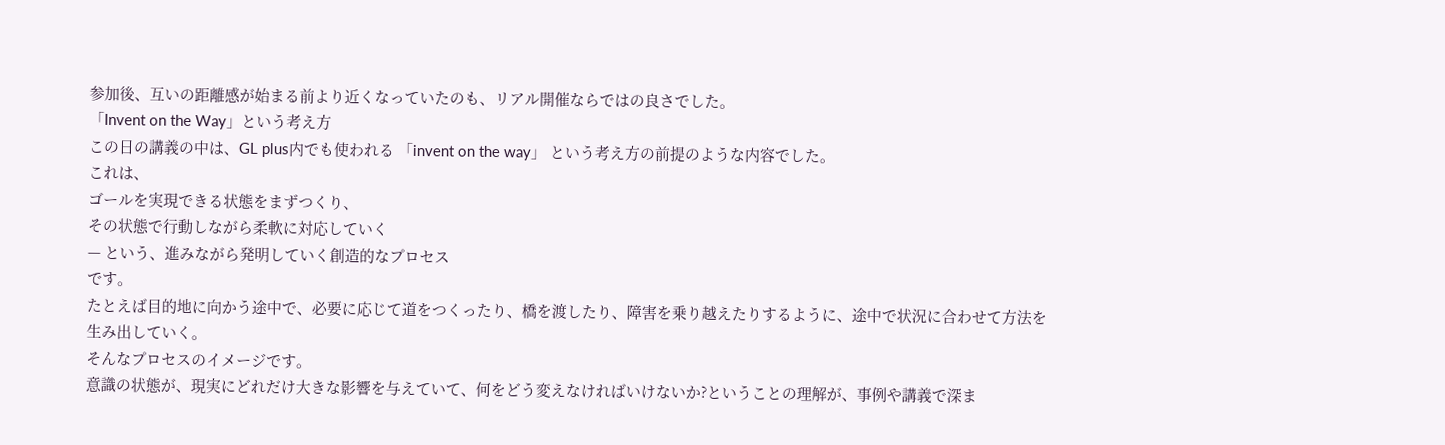参加後、互いの距離感が始まる前より近くなっていたのも、リアル開催ならではの良さでした。
「Invent on the Way」という考え方
この日の講義の中は、GL plus内でも使われる 「invent on the way」 という考え方の前提のような内容でした。
これは、
ゴールを実現できる状態をまずつくり、
その状態で行動しながら柔軟に対応していく
— という、進みながら発明していく創造的なプロセス
です。
たとえば目的地に向かう途中で、必要に応じて道をつくったり、橋を渡したり、障害を乗り越えたりするように、途中で状況に合わせて方法を生み出していく。
そんなプロセスのイメージです。
意識の状態が、現実にどれだけ大きな影響を与えていて、何をどう変えなければいけないか?ということの理解が、事例や講義で深ま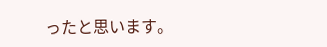ったと思います。